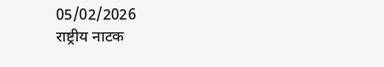05/02/2026
राष्ट्रीय नाटक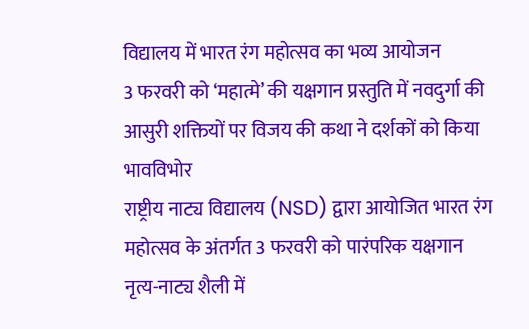विद्यालय में भारत रंग महोत्सव का भव्य आयोजन
3 फरवरी को ‘महात्मे’ की यक्षगान प्रस्तुति में नवदुर्गा की आसुरी शक्तियों पर विजय की कथा ने दर्शकों को किया भावविभोर
राष्ट्रीय नाट्य विद्यालय (NSD) द्वारा आयोजित भारत रंग महोत्सव के अंतर्गत 3 फरवरी को पारंपरिक यक्षगान नृत्य-नाट्य शैली में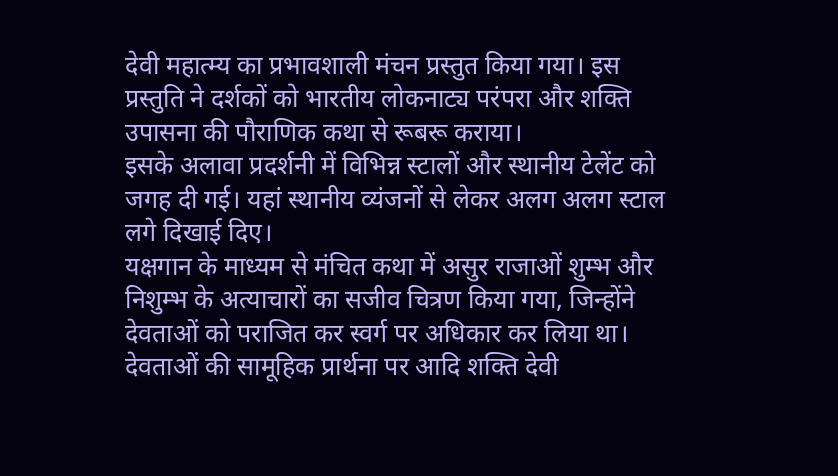देवी महात्म्य का प्रभावशाली मंचन प्रस्तुत किया गया। इस प्रस्तुति ने दर्शकों को भारतीय लोकनाट्य परंपरा और शक्ति उपासना की पौराणिक कथा से रूबरू कराया।
इसके अलावा प्रदर्शनी में विभिन्न स्टालों और स्थानीय टेलेंट को जगह दी गई। यहां स्थानीय व्यंजनों से लेकर अलग अलग स्टाल लगे दिखाई दिए।
यक्षगान के माध्यम से मंचित कथा में असुर राजाओं शुम्भ और निशुम्भ के अत्याचारों का सजीव चित्रण किया गया, जिन्होंने देवताओं को पराजित कर स्वर्ग पर अधिकार कर लिया था। देवताओं की सामूहिक प्रार्थना पर आदि शक्ति देवी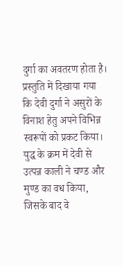दुर्गा का अवतरण होता है।
प्रस्तुति में दिखाया गया कि देवी दुर्गा ने असुरों के विनाश हेतु अपने विभिन्न स्वरूपों को प्रकट किया। युद्ध के क्रम में देवी से उत्पन्न काली ने चण्ड और मुण्ड का वध किया, जिसके बाद वे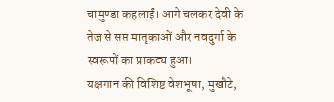चामुण्डा कहलाईं। आगे चलकर देवी के तेज से सप्त मातृकाओं और नवदुर्गा के स्वरूपों का प्राकट्य हुआ।
यक्षगान की विशिष्ट वेशभूषा, मुखौटे,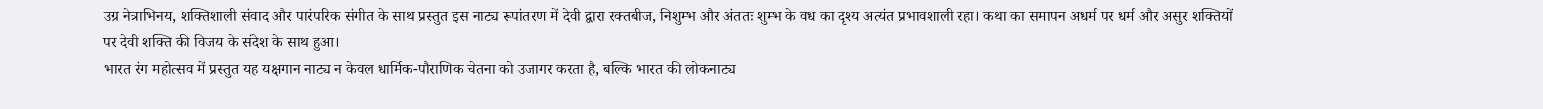उग्र नेत्राभिनय, शक्तिशाली संवाद और पारंपरिक संगीत के साथ प्रस्तुत इस नाट्य रूपांतरण में देवी द्वारा रक्तबीज, निशुम्भ और अंततः शुम्भ के वध का दृश्य अत्यंत प्रभावशाली रहा। कथा का समापन अधर्म पर धर्म और असुर शक्तियों पर देवी शक्ति की विजय के संदेश के साथ हुआ।
भारत रंग महोत्सव में प्रस्तुत यह यक्षगान नाट्य न केवल धार्मिक-पौराणिक चेतना को उजागर करता है, बल्कि भारत की लोकनाट्य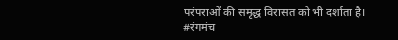परंपराओं की समृद्ध विरासत को भी दर्शाता है।
#रंगमंच